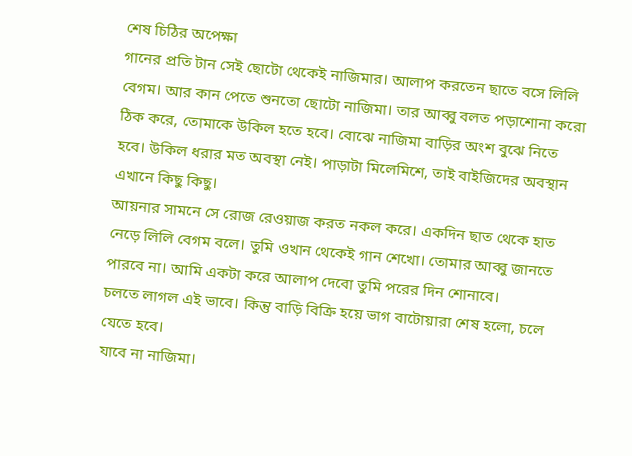শেষ চিঠির অপেক্ষা
গানের প্রতি টান সেই ছোটো থেকেই নাজিমার। আলাপ করতেন ছাতে বসে লিলি বেগম। আর কান পেতে শুনতো ছোটো নাজিমা। তার আব্বু বলত পড়াশোনা করো ঠিক করে, তোমাকে উকিল হতে হবে। বোঝে নাজিমা বাড়ির অংশ বুঝে নিতে হবে। উকিল ধরার মত অবস্থা নেই। পাড়াটা মিলেমিশে, তাই বাইজিদের অবস্থান এখানে কিছু কিছু।
আয়নার সামনে সে রোজ রেওয়াজ করত নকল করে। একদিন ছাত থেকে হাত নেড়ে লিলি বেগম বলে। তুমি ওখান থেকেই গান শেখো। তোমার আব্বু জানতে পারবে না। আমি একটা করে আলাপ দেবো তুমি পরের দিন শোনাবে।
চলতে লাগল এই ভাবে। কিন্তু বাড়ি বিক্রি হয়ে ভাগ বাটোয়ারা শেষ হলো, চলে যেতে হবে।
যাবে না নাজিমা।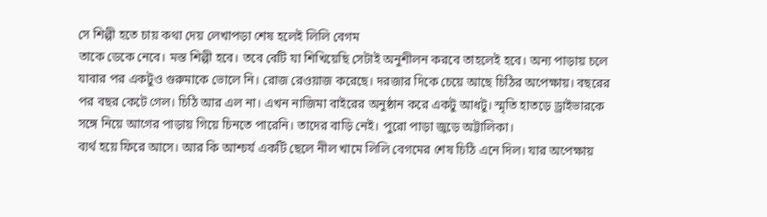সে শিল্পী হতে চায় কথা দেয় লেখাপড়া শেষ হলেই লিলি বেগম
তাকে ডেকে নেবে। মস্ত শিল্পী হবে। তবে বেটি যা শিখিয়েছি সেটাই অনুশীলন করবে তাহলেই হবে। অন্য পাড়ায় চলে যাবার পর একটুও গুরুমাকে ভোলে নি। রোজ রেওয়াজ করেছে। দরজার দিকে চেয়ে আছে চিঠির অপেক্ষায়। বছরের পর বছর কেটে গেল। চিঠি আর এল না। এখন নাজিমা বাইরের অনুষ্ঠান করে একটু আধটু। স্মৃতি হাতড়ে ড্রাইভারকে সঙ্গে নিয়ে আগের পাড়ায় গিয়ে চিনতে পারেনি। তাদের বাড়ি নেই। পুরো পাড়া জুড়ে অট্টালিকা।
ব্যর্থ হয়ে ফিরে আসে। আর কি আশ্চর্য একটি ছেলে নীল খামে লিলি বেগমের শেষ চিঠি এনে দিল। যার অপেক্ষায়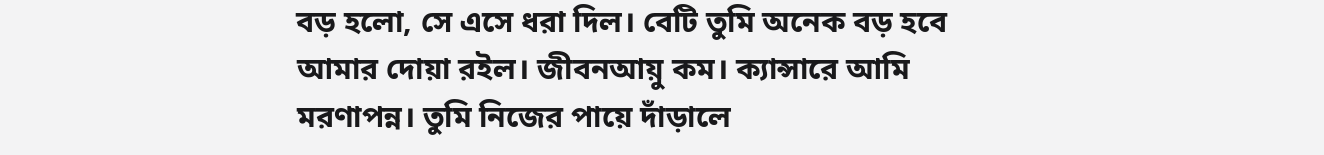বড় হলো, সে এসে ধরা দিল। বেটি তুমি অনেক বড় হবে আমার দোয়া রইল। জীবনআয়ু কম। ক্যান্সারে আমি মরণাপন্ন। তুমি নিজের পায়ে দাঁড়ালে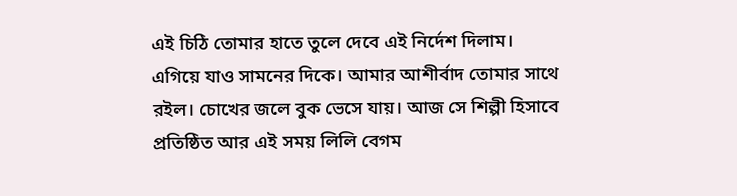এই চিঠি তোমার হাতে তুলে দেবে এই নির্দেশ দিলাম।
এগিয়ে যাও সামনের দিকে। আমার আশীর্বাদ তোমার সাথে রইল। চোখের জলে বুক ভেসে যায়। আজ সে শিল্পী হিসাবে প্রতিষ্ঠিত আর এই সময় লিলি বেগম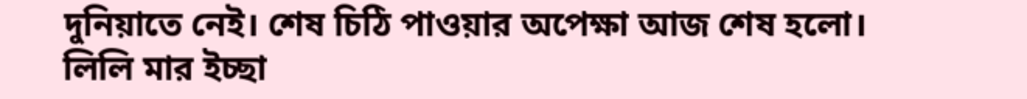দুনিয়াতে নেই। শেষ চিঠি পাওয়ার অপেক্ষা আজ শেষ হলো। লিলি মার ইচ্ছা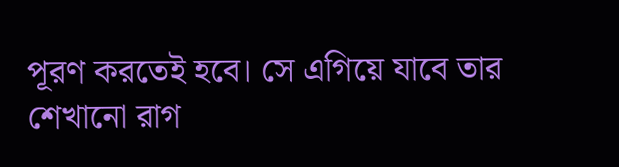পূরণ করতেই হবে। সে এগিয়ে যাবে তার শেখানো রাগ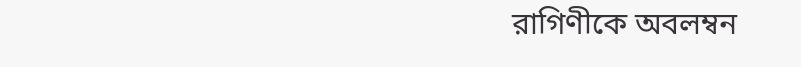রাগিণীকে অবলম্বন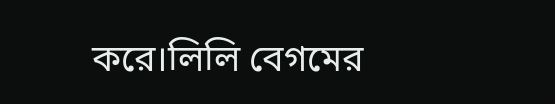করে।লিলি বেগমের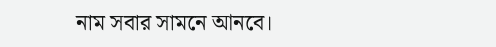নাম সবার সামনে আনবে।